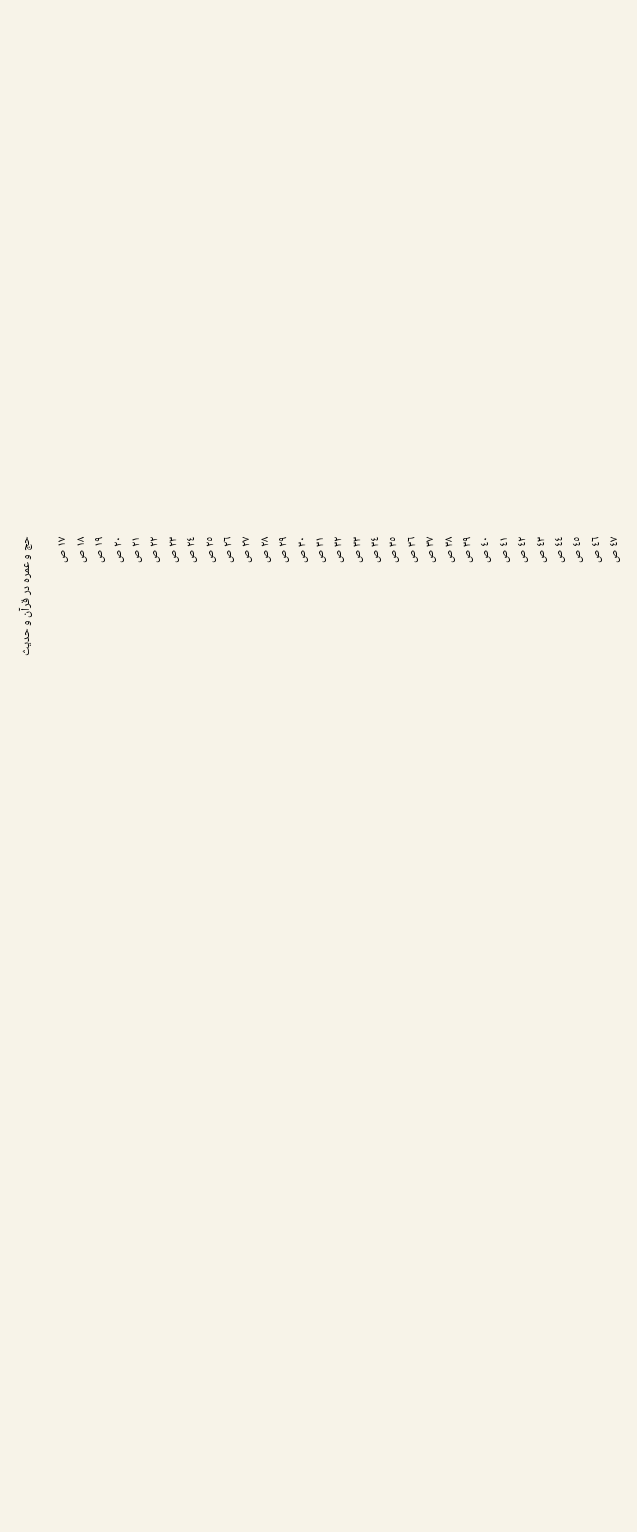حج و عمره در قرآن و حديث

١٧ ص
١٨ ص
١٩ ص
٢٠ ص
٢١ ص
٢٢ ص
٢٣ ص
٢٤ ص
٢٥ ص
٢٦ ص
٢٧ ص
٢٨ ص
٢٩ ص
٣٠ ص
٣١ ص
٣٢ ص
٣٣ ص
٣٤ ص
٣٥ ص
٣٦ ص
٣٧ ص
٣٨ ص
٣٩ ص
٤٠ ص
٤١ ص
٤٢ ص
٤٣ ص
٤٤ ص
٤٥ ص
٤٦ ص
٤٧ ص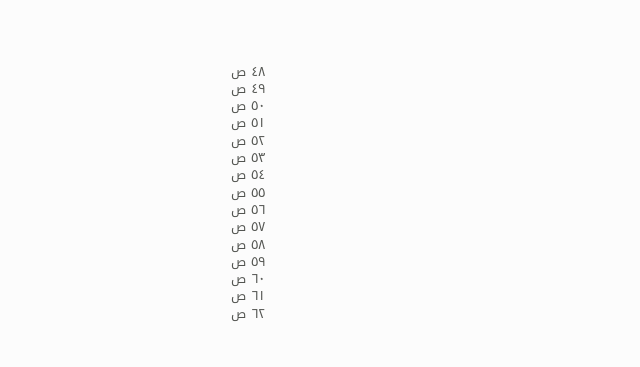٤٨ ص
٤٩ ص
٥٠ ص
٥١ ص
٥٢ ص
٥٣ ص
٥٤ ص
٥٥ ص
٥٦ ص
٥٧ ص
٥٨ ص
٥٩ ص
٦٠ ص
٦١ ص
٦٢ ص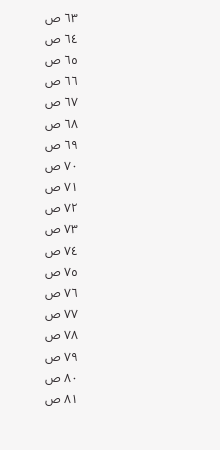٦٣ ص
٦٤ ص
٦٥ ص
٦٦ ص
٦٧ ص
٦٨ ص
٦٩ ص
٧٠ ص
٧١ ص
٧٢ ص
٧٣ ص
٧٤ ص
٧٥ ص
٧٦ ص
٧٧ ص
٧٨ ص
٧٩ ص
٨٠ ص
٨١ ص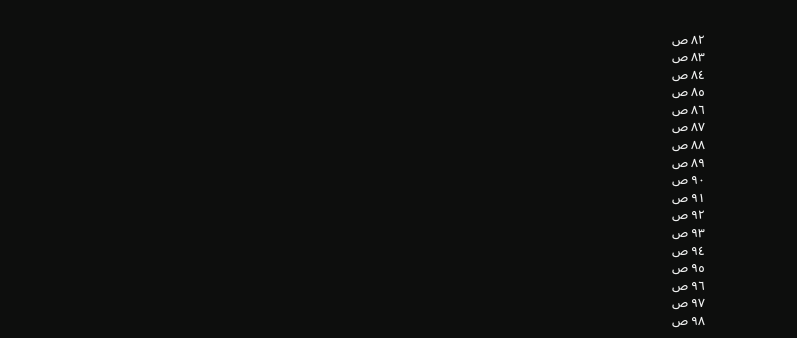٨٢ ص
٨٣ ص
٨٤ ص
٨٥ ص
٨٦ ص
٨٧ ص
٨٨ ص
٨٩ ص
٩٠ ص
٩١ ص
٩٢ ص
٩٣ ص
٩٤ ص
٩٥ ص
٩٦ ص
٩٧ ص
٩٨ ص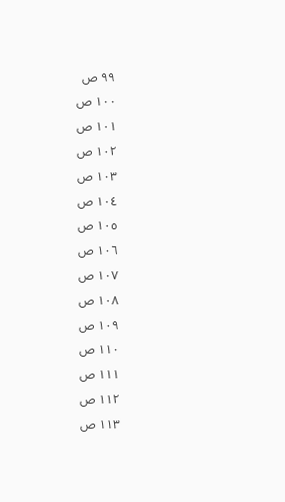٩٩ ص
١٠٠ ص
١٠١ ص
١٠٢ ص
١٠٣ ص
١٠٤ ص
١٠٥ ص
١٠٦ ص
١٠٧ ص
١٠٨ ص
١٠٩ ص
١١٠ ص
١١١ ص
١١٢ ص
١١٣ ص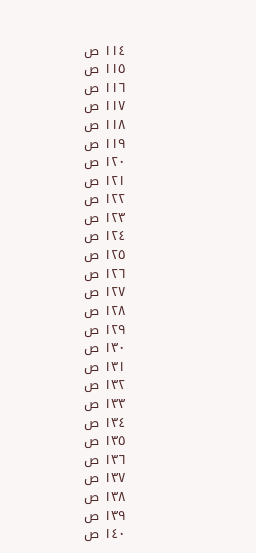١١٤ ص
١١٥ ص
١١٦ ص
١١٧ ص
١١٨ ص
١١٩ ص
١٢٠ ص
١٢١ ص
١٢٢ ص
١٢٣ ص
١٢٤ ص
١٢٥ ص
١٢٦ ص
١٢٧ ص
١٢٨ ص
١٢٩ ص
١٣٠ ص
١٣١ ص
١٣٢ ص
١٣٣ ص
١٣٤ ص
١٣٥ ص
١٣٦ ص
١٣٧ ص
١٣٨ ص
١٣٩ ص
١٤٠ ص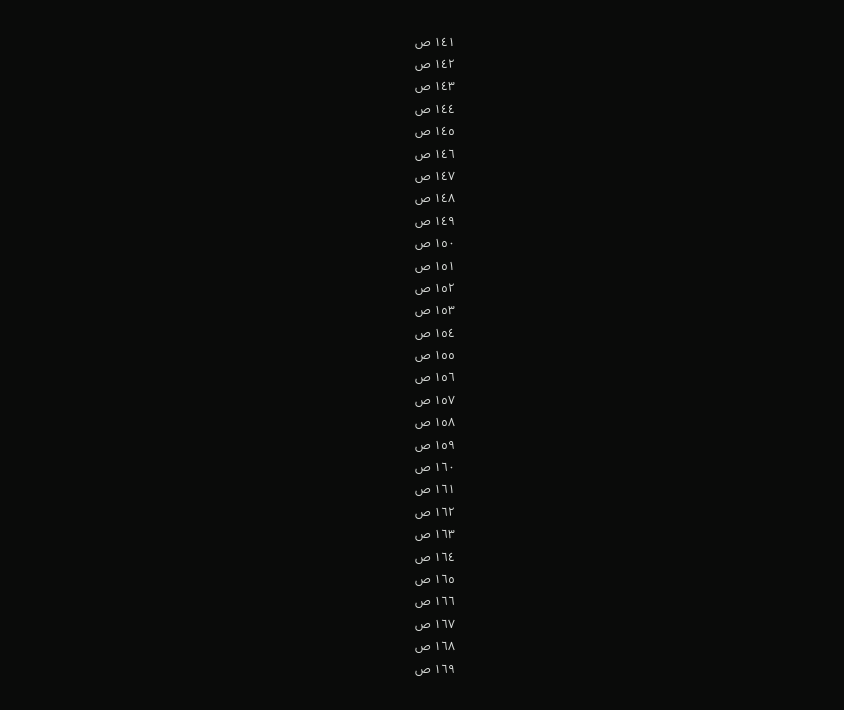١٤١ ص
١٤٢ ص
١٤٣ ص
١٤٤ ص
١٤٥ ص
١٤٦ ص
١٤٧ ص
١٤٨ ص
١٤٩ ص
١٥٠ ص
١٥١ ص
١٥٢ ص
١٥٣ ص
١٥٤ ص
١٥٥ ص
١٥٦ ص
١٥٧ ص
١٥٨ ص
١٥٩ ص
١٦٠ ص
١٦١ ص
١٦٢ ص
١٦٣ ص
١٦٤ ص
١٦٥ ص
١٦٦ ص
١٦٧ ص
١٦٨ ص
١٦٩ ص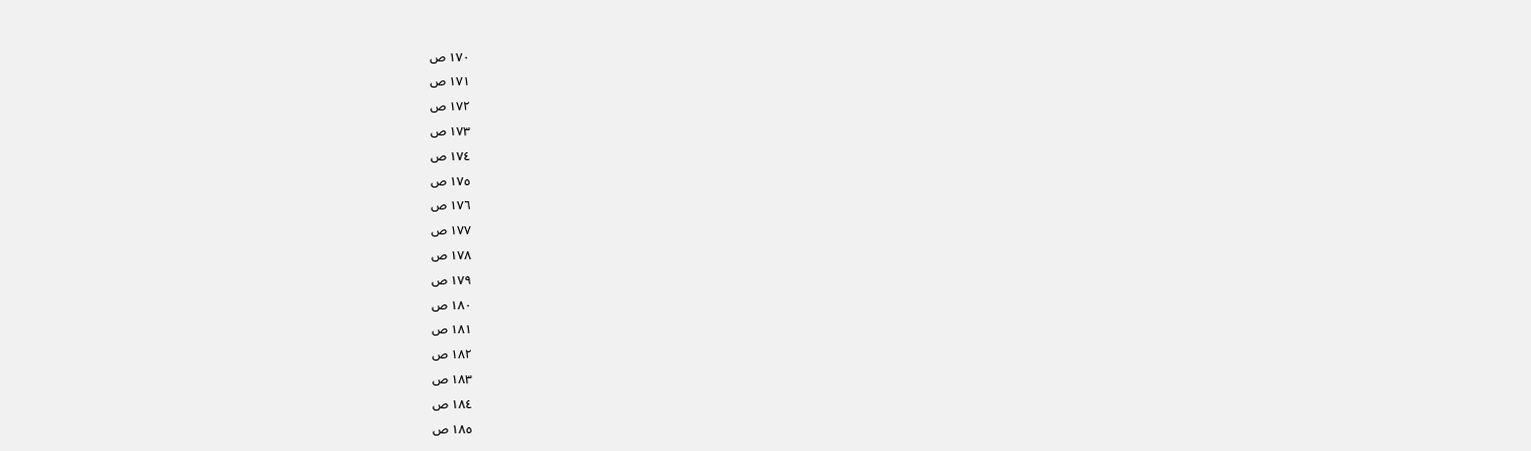١٧٠ ص
١٧١ ص
١٧٢ ص
١٧٣ ص
١٧٤ ص
١٧٥ ص
١٧٦ ص
١٧٧ ص
١٧٨ ص
١٧٩ ص
١٨٠ ص
١٨١ ص
١٨٢ ص
١٨٣ ص
١٨٤ ص
١٨٥ ص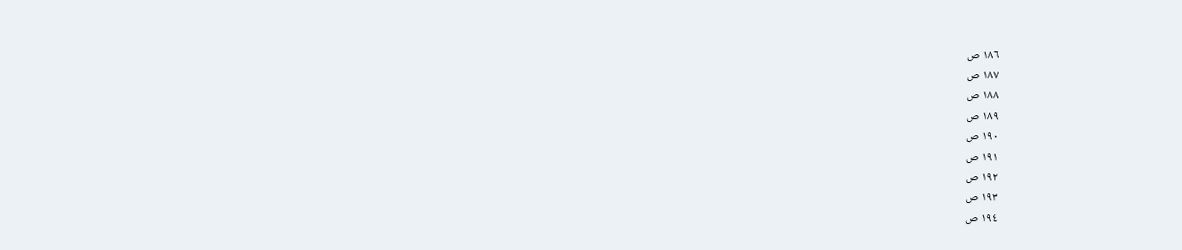١٨٦ ص
١٨٧ ص
١٨٨ ص
١٨٩ ص
١٩٠ ص
١٩١ ص
١٩٢ ص
١٩٣ ص
١٩٤ ص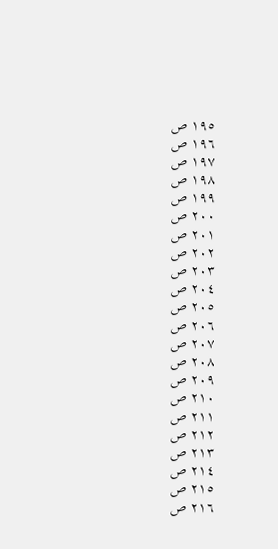١٩٥ ص
١٩٦ ص
١٩٧ ص
١٩٨ ص
١٩٩ ص
٢٠٠ ص
٢٠١ ص
٢٠٢ ص
٢٠٣ ص
٢٠٤ ص
٢٠٥ ص
٢٠٦ ص
٢٠٧ ص
٢٠٨ ص
٢٠٩ ص
٢١٠ ص
٢١١ ص
٢١٢ ص
٢١٣ ص
٢١٤ ص
٢١٥ ص
٢١٦ ص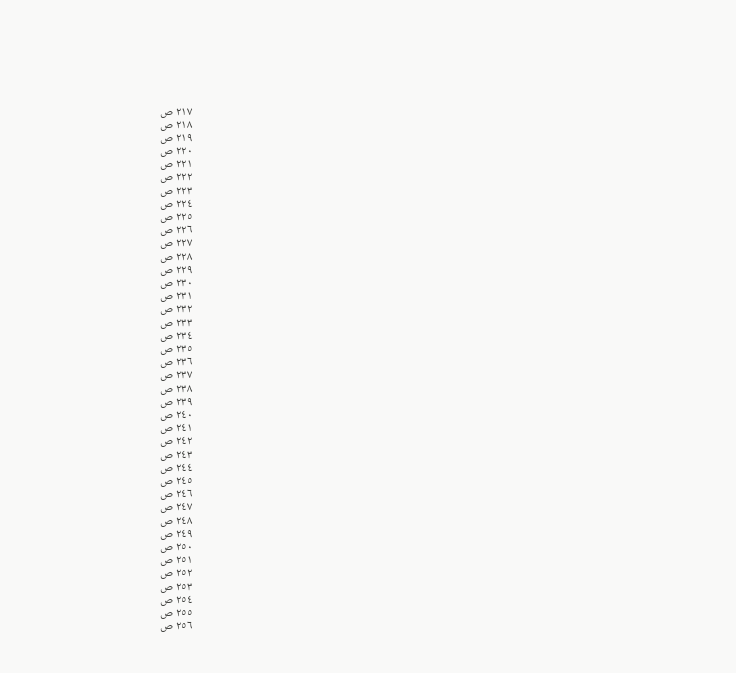٢١٧ ص
٢١٨ ص
٢١٩ ص
٢٢٠ ص
٢٢١ ص
٢٢٢ ص
٢٢٣ ص
٢٢٤ ص
٢٢٥ ص
٢٢٦ ص
٢٢٧ ص
٢٢٨ ص
٢٢٩ ص
٢٣٠ ص
٢٣١ ص
٢٣٢ ص
٢٣٣ ص
٢٣٤ ص
٢٣٥ ص
٢٣٦ ص
٢٣٧ ص
٢٣٨ ص
٢٣٩ ص
٢٤٠ ص
٢٤١ ص
٢٤٢ ص
٢٤٣ ص
٢٤٤ ص
٢٤٥ ص
٢٤٦ ص
٢٤٧ ص
٢٤٨ ص
٢٤٩ ص
٢٥٠ ص
٢٥١ ص
٢٥٢ ص
٢٥٣ ص
٢٥٤ ص
٢٥٥ ص
٢٥٦ ص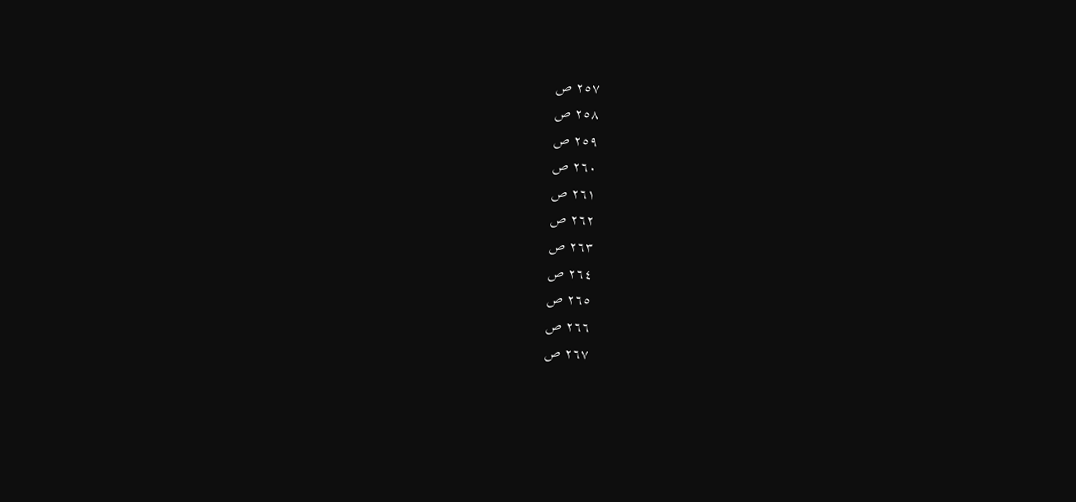٢٥٧ ص
٢٥٨ ص
٢٥٩ ص
٢٦٠ ص
٢٦١ ص
٢٦٢ ص
٢٦٣ ص
٢٦٤ ص
٢٦٥ ص
٢٦٦ ص
٢٦٧ ص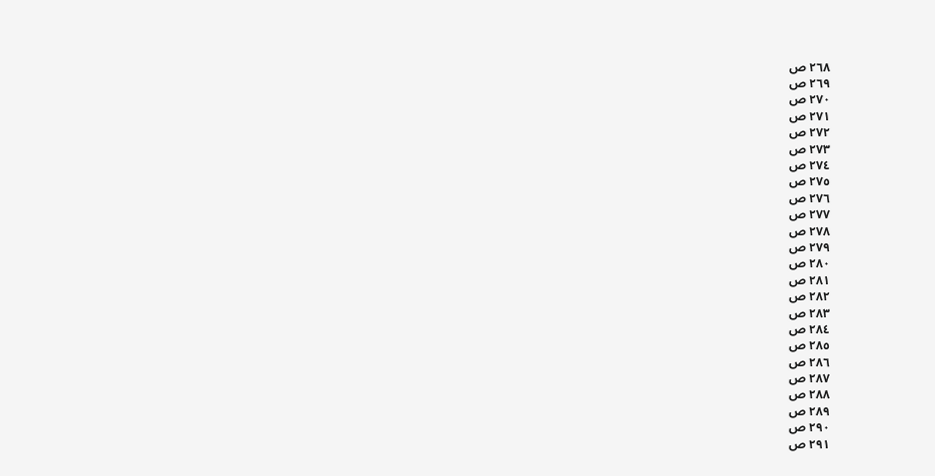٢٦٨ ص
٢٦٩ ص
٢٧٠ ص
٢٧١ ص
٢٧٢ ص
٢٧٣ ص
٢٧٤ ص
٢٧٥ ص
٢٧٦ ص
٢٧٧ ص
٢٧٨ ص
٢٧٩ ص
٢٨٠ ص
٢٨١ ص
٢٨٢ ص
٢٨٣ ص
٢٨٤ ص
٢٨٥ ص
٢٨٦ ص
٢٨٧ ص
٢٨٨ ص
٢٨٩ ص
٢٩٠ ص
٢٩١ ص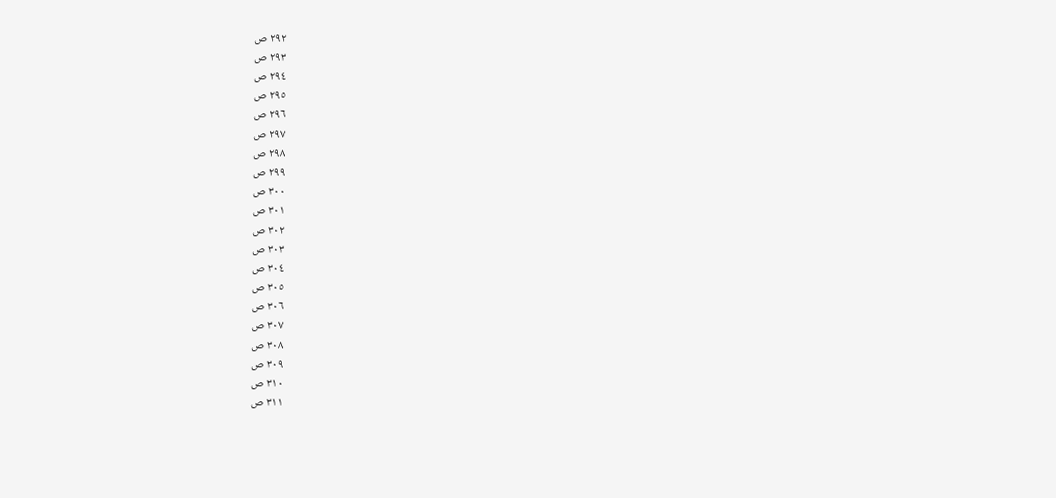٢٩٢ ص
٢٩٣ ص
٢٩٤ ص
٢٩٥ ص
٢٩٦ ص
٢٩٧ ص
٢٩٨ ص
٢٩٩ ص
٣٠٠ ص
٣٠١ ص
٣٠٢ ص
٣٠٣ ص
٣٠٤ ص
٣٠٥ ص
٣٠٦ ص
٣٠٧ ص
٣٠٨ ص
٣٠٩ ص
٣١٠ ص
٣١١ ص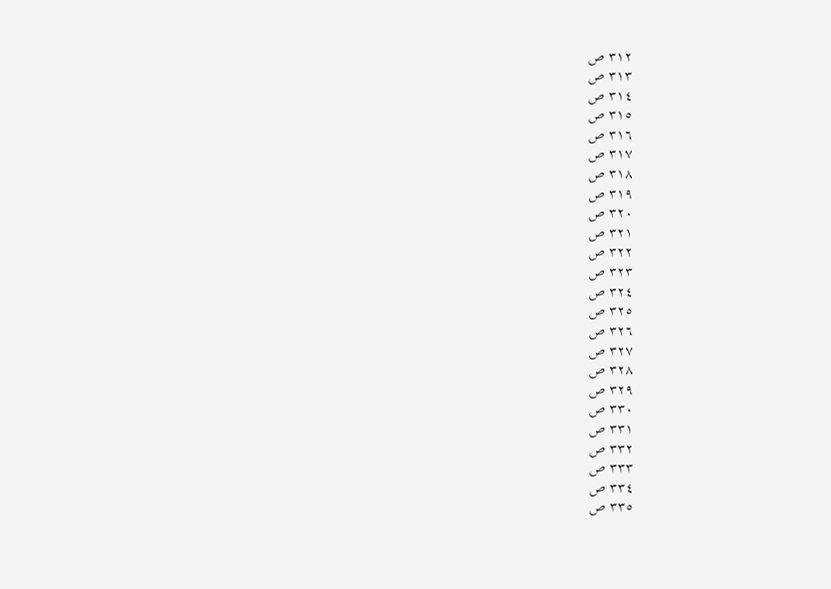٣١٢ ص
٣١٣ ص
٣١٤ ص
٣١٥ ص
٣١٦ ص
٣١٧ ص
٣١٨ ص
٣١٩ ص
٣٢٠ ص
٣٢١ ص
٣٢٢ ص
٣٢٣ ص
٣٢٤ ص
٣٢٥ ص
٣٢٦ ص
٣٢٧ ص
٣٢٨ ص
٣٢٩ ص
٣٣٠ ص
٣٣١ ص
٣٣٢ ص
٣٣٣ ص
٣٣٤ ص
٣٣٥ ص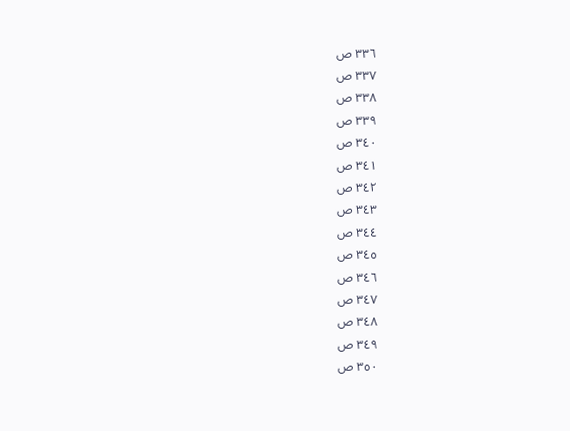٣٣٦ ص
٣٣٧ ص
٣٣٨ ص
٣٣٩ ص
٣٤٠ ص
٣٤١ ص
٣٤٢ ص
٣٤٣ ص
٣٤٤ ص
٣٤٥ ص
٣٤٦ ص
٣٤٧ ص
٣٤٨ ص
٣٤٩ ص
٣٥٠ ص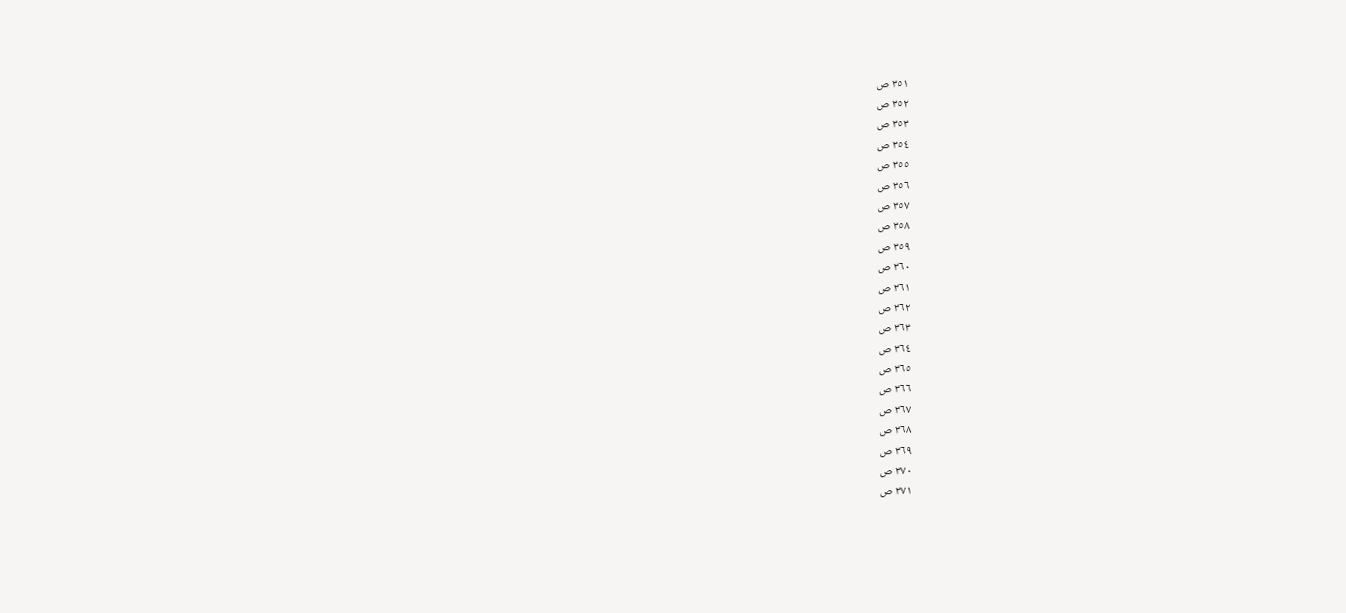٣٥١ ص
٣٥٢ ص
٣٥٣ ص
٣٥٤ ص
٣٥٥ ص
٣٥٦ ص
٣٥٧ ص
٣٥٨ ص
٣٥٩ ص
٣٦٠ ص
٣٦١ ص
٣٦٢ ص
٣٦٣ ص
٣٦٤ ص
٣٦٥ ص
٣٦٦ ص
٣٦٧ ص
٣٦٨ ص
٣٦٩ ص
٣٧٠ ص
٣٧١ ص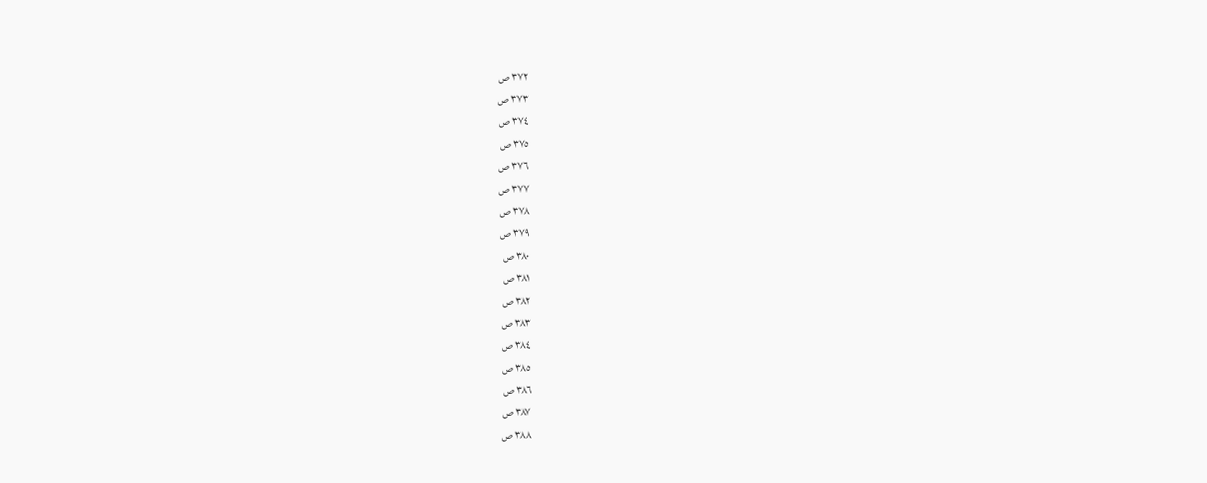٣٧٢ ص
٣٧٣ ص
٣٧٤ ص
٣٧٥ ص
٣٧٦ ص
٣٧٧ ص
٣٧٨ ص
٣٧٩ ص
٣٨٠ ص
٣٨١ ص
٣٨٢ ص
٣٨٣ ص
٣٨٤ ص
٣٨٥ ص
٣٨٦ ص
٣٨٧ ص
٣٨٨ ص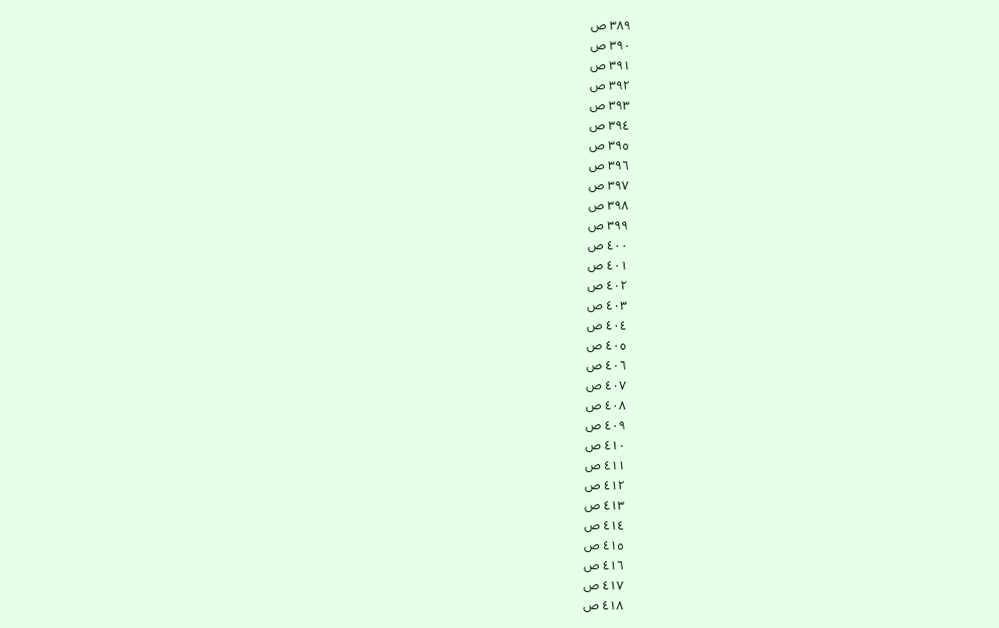٣٨٩ ص
٣٩٠ ص
٣٩١ ص
٣٩٢ ص
٣٩٣ ص
٣٩٤ ص
٣٩٥ ص
٣٩٦ ص
٣٩٧ ص
٣٩٨ ص
٣٩٩ ص
٤٠٠ ص
٤٠١ ص
٤٠٢ ص
٤٠٣ ص
٤٠٤ ص
٤٠٥ ص
٤٠٦ ص
٤٠٧ ص
٤٠٨ ص
٤٠٩ ص
٤١٠ ص
٤١١ ص
٤١٢ ص
٤١٣ ص
٤١٤ ص
٤١٥ ص
٤١٦ ص
٤١٧ ص
٤١٨ ص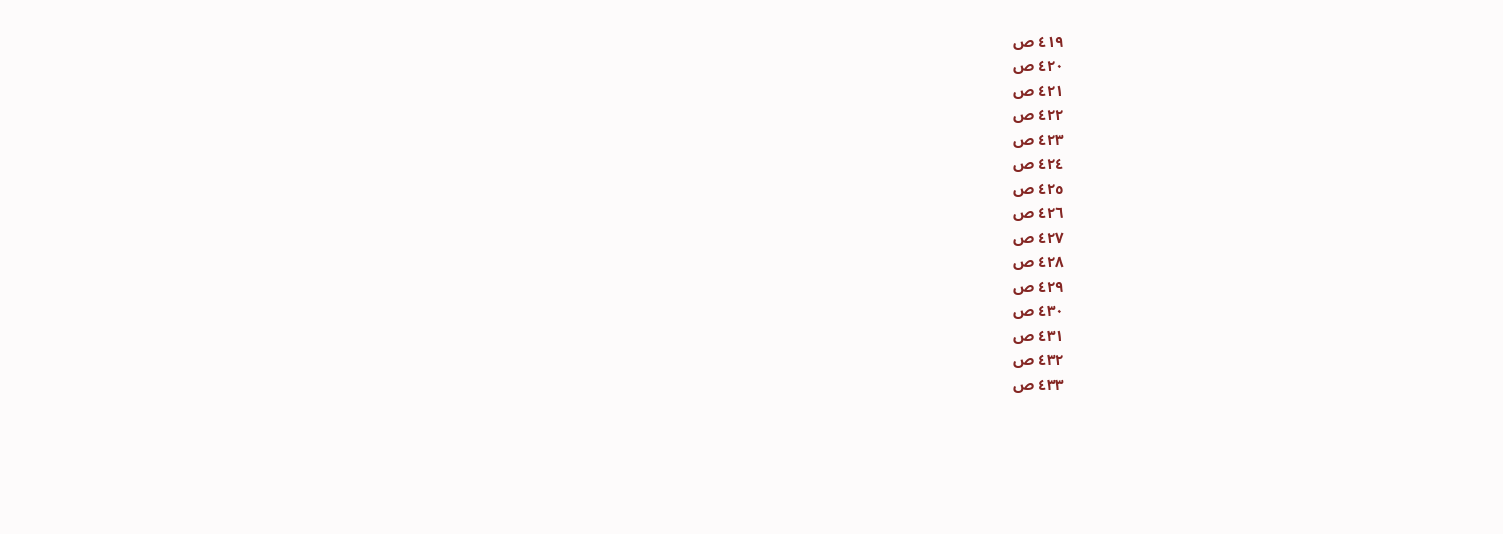٤١٩ ص
٤٢٠ ص
٤٢١ ص
٤٢٢ ص
٤٢٣ ص
٤٢٤ ص
٤٢٥ ص
٤٢٦ ص
٤٢٧ ص
٤٢٨ ص
٤٢٩ ص
٤٣٠ ص
٤٣١ ص
٤٣٢ ص
٤٣٣ ص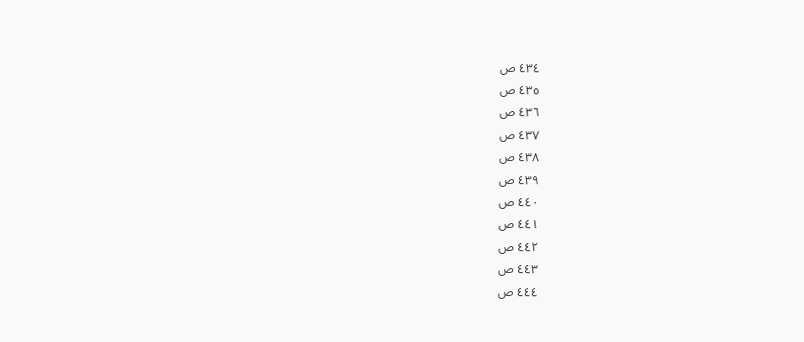٤٣٤ ص
٤٣٥ ص
٤٣٦ ص
٤٣٧ ص
٤٣٨ ص
٤٣٩ ص
٤٤٠ ص
٤٤١ ص
٤٤٢ ص
٤٤٣ ص
٤٤٤ ص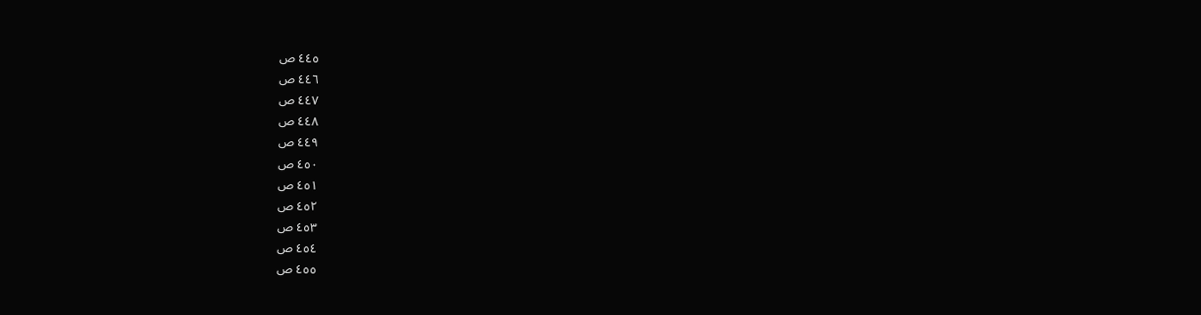٤٤٥ ص
٤٤٦ ص
٤٤٧ ص
٤٤٨ ص
٤٤٩ ص
٤٥٠ ص
٤٥١ ص
٤٥٢ ص
٤٥٣ ص
٤٥٤ ص
٤٥٥ ص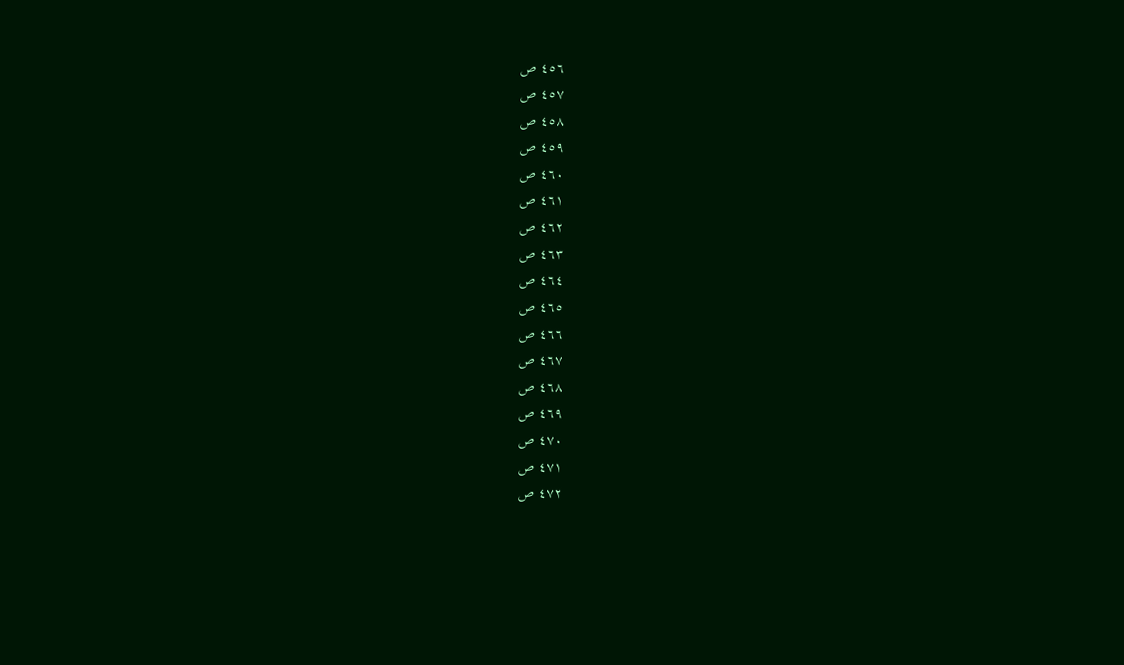٤٥٦ ص
٤٥٧ ص
٤٥٨ ص
٤٥٩ ص
٤٦٠ ص
٤٦١ ص
٤٦٢ ص
٤٦٣ ص
٤٦٤ ص
٤٦٥ ص
٤٦٦ ص
٤٦٧ ص
٤٦٨ ص
٤٦٩ ص
٤٧٠ ص
٤٧١ ص
٤٧٢ ص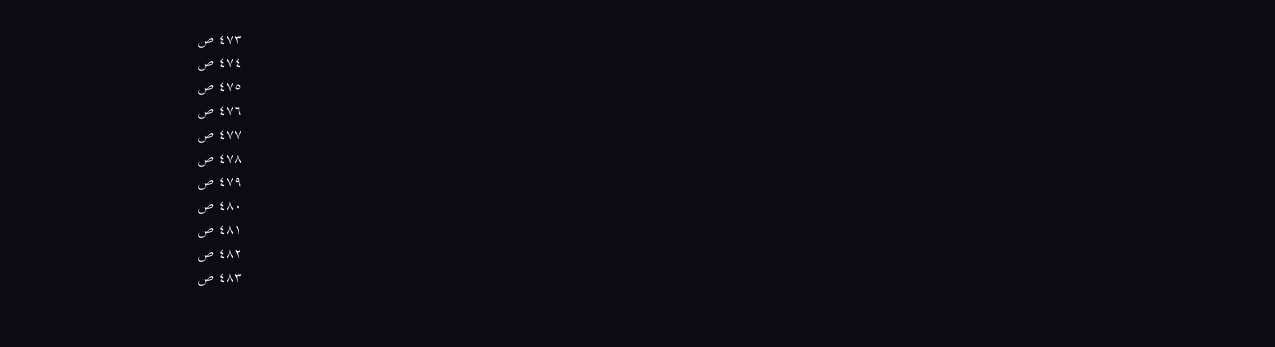٤٧٣ ص
٤٧٤ ص
٤٧٥ ص
٤٧٦ ص
٤٧٧ ص
٤٧٨ ص
٤٧٩ ص
٤٨٠ ص
٤٨١ ص
٤٨٢ ص
٤٨٣ ص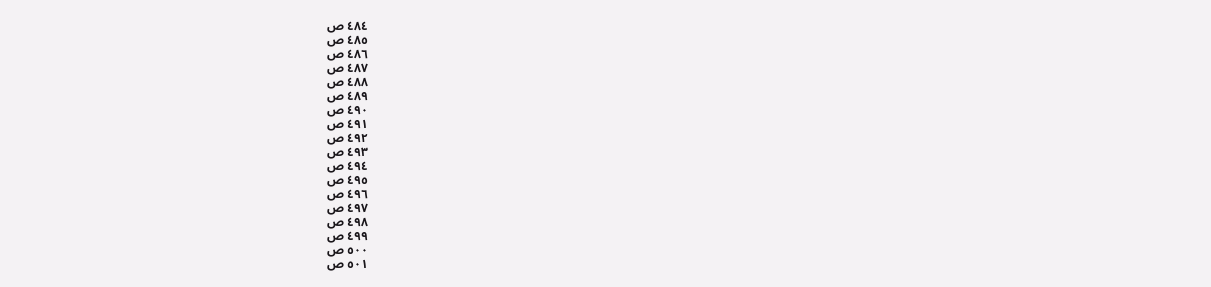٤٨٤ ص
٤٨٥ ص
٤٨٦ ص
٤٨٧ ص
٤٨٨ ص
٤٨٩ ص
٤٩٠ ص
٤٩١ ص
٤٩٢ ص
٤٩٣ ص
٤٩٤ ص
٤٩٥ ص
٤٩٦ ص
٤٩٧ ص
٤٩٨ ص
٤٩٩ ص
٥٠٠ ص
٥٠١ ص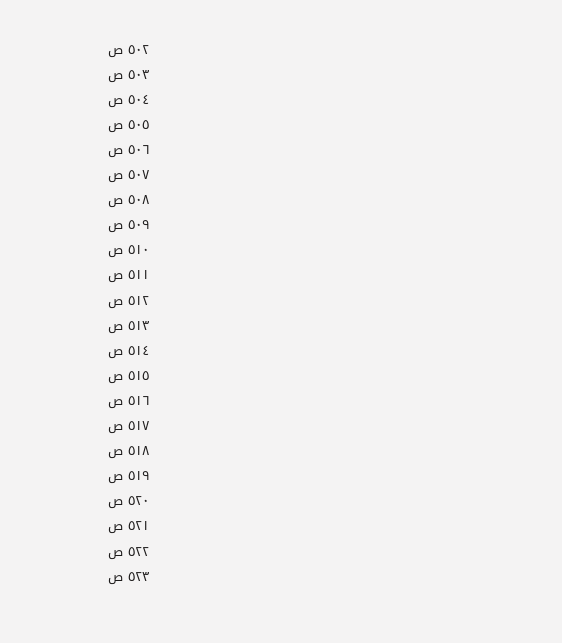٥٠٢ ص
٥٠٣ ص
٥٠٤ ص
٥٠٥ ص
٥٠٦ ص
٥٠٧ ص
٥٠٨ ص
٥٠٩ ص
٥١٠ ص
٥١١ ص
٥١٢ ص
٥١٣ ص
٥١٤ ص
٥١٥ ص
٥١٦ ص
٥١٧ ص
٥١٨ ص
٥١٩ ص
٥٢٠ ص
٥٢١ ص
٥٢٢ ص
٥٢٣ ص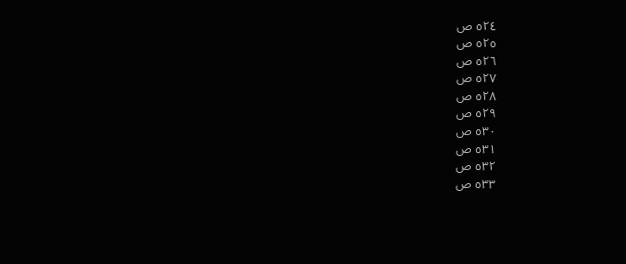٥٢٤ ص
٥٢٥ ص
٥٢٦ ص
٥٢٧ ص
٥٢٨ ص
٥٢٩ ص
٥٣٠ ص
٥٣١ ص
٥٣٢ ص
٥٣٣ ص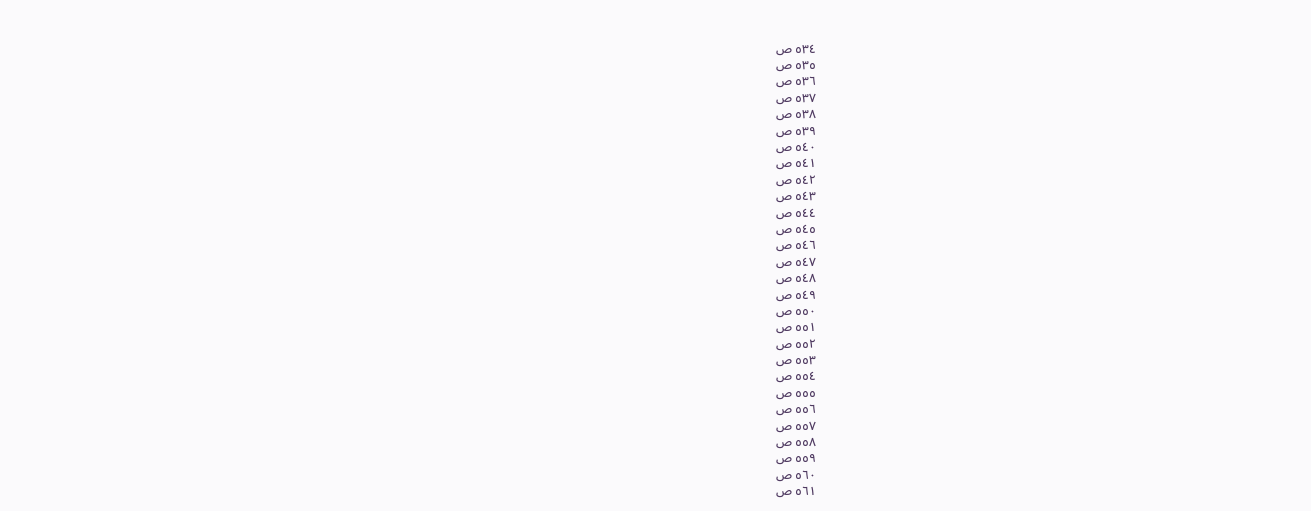٥٣٤ ص
٥٣٥ ص
٥٣٦ ص
٥٣٧ ص
٥٣٨ ص
٥٣٩ ص
٥٤٠ ص
٥٤١ ص
٥٤٢ ص
٥٤٣ ص
٥٤٤ ص
٥٤٥ ص
٥٤٦ ص
٥٤٧ ص
٥٤٨ ص
٥٤٩ ص
٥٥٠ ص
٥٥١ ص
٥٥٢ ص
٥٥٣ ص
٥٥٤ ص
٥٥٥ ص
٥٥٦ ص
٥٥٧ ص
٥٥٨ ص
٥٥٩ ص
٥٦٠ ص
٥٦١ ص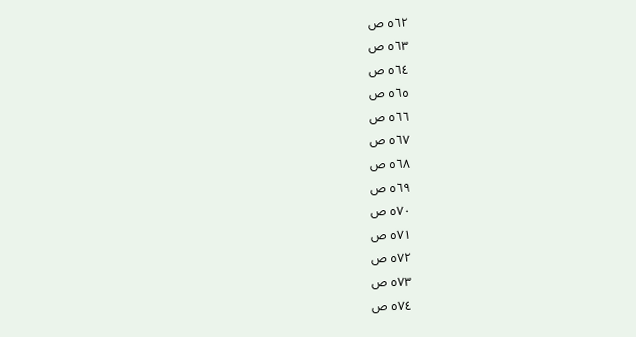٥٦٢ ص
٥٦٣ ص
٥٦٤ ص
٥٦٥ ص
٥٦٦ ص
٥٦٧ ص
٥٦٨ ص
٥٦٩ ص
٥٧٠ ص
٥٧١ ص
٥٧٢ ص
٥٧٣ ص
٥٧٤ ص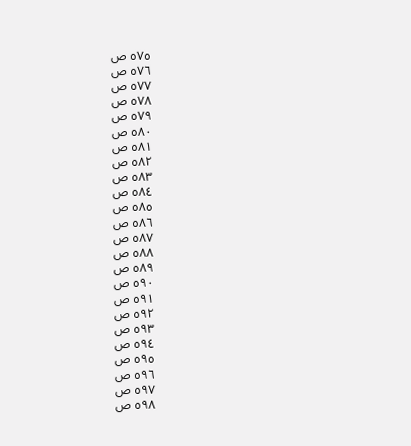٥٧٥ ص
٥٧٦ ص
٥٧٧ ص
٥٧٨ ص
٥٧٩ ص
٥٨٠ ص
٥٨١ ص
٥٨٢ ص
٥٨٣ ص
٥٨٤ ص
٥٨٥ ص
٥٨٦ ص
٥٨٧ ص
٥٨٨ ص
٥٨٩ ص
٥٩٠ ص
٥٩١ ص
٥٩٢ ص
٥٩٣ ص
٥٩٤ ص
٥٩٥ ص
٥٩٦ ص
٥٩٧ ص
٥٩٨ ص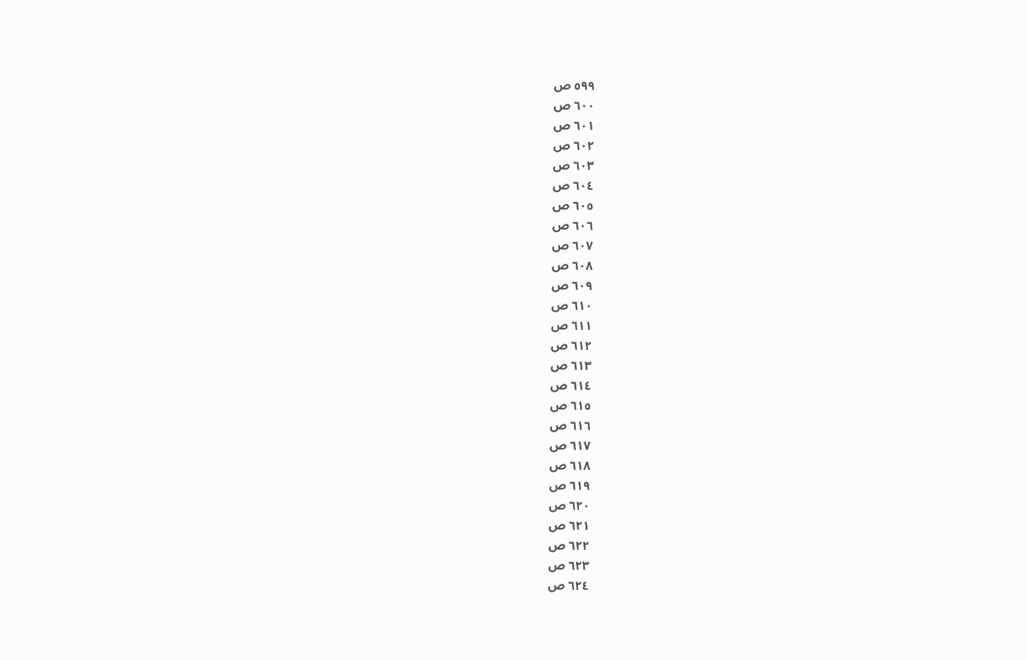٥٩٩ ص
٦٠٠ ص
٦٠١ ص
٦٠٢ ص
٦٠٣ ص
٦٠٤ ص
٦٠٥ ص
٦٠٦ ص
٦٠٧ ص
٦٠٨ ص
٦٠٩ ص
٦١٠ ص
٦١١ ص
٦١٢ ص
٦١٣ ص
٦١٤ ص
٦١٥ ص
٦١٦ ص
٦١٧ ص
٦١٨ ص
٦١٩ ص
٦٢٠ ص
٦٢١ ص
٦٢٢ ص
٦٢٣ ص
٦٢٤ ص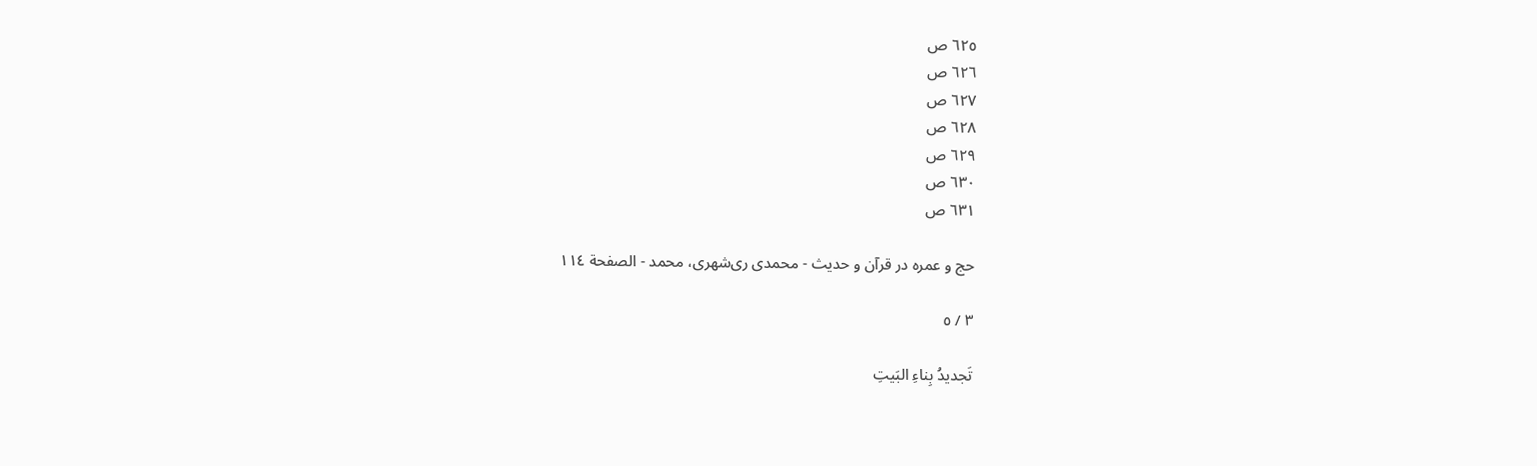٦٢٥ ص
٦٢٦ ص
٦٢٧ ص
٦٢٨ ص
٦٢٩ ص
٦٣٠ ص
٦٣١ ص

حج و عمره در قرآن و حديث - محمدی ری‌شهری، محمد - الصفحة ١١٤

٣ / ٥

تَجديدُ بِناءِ البَيتِ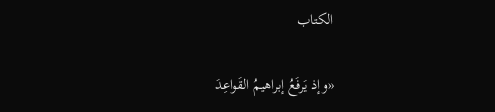الكتاب

«وإذ يَرفَعُ إبراهيمُ القَواعِدَ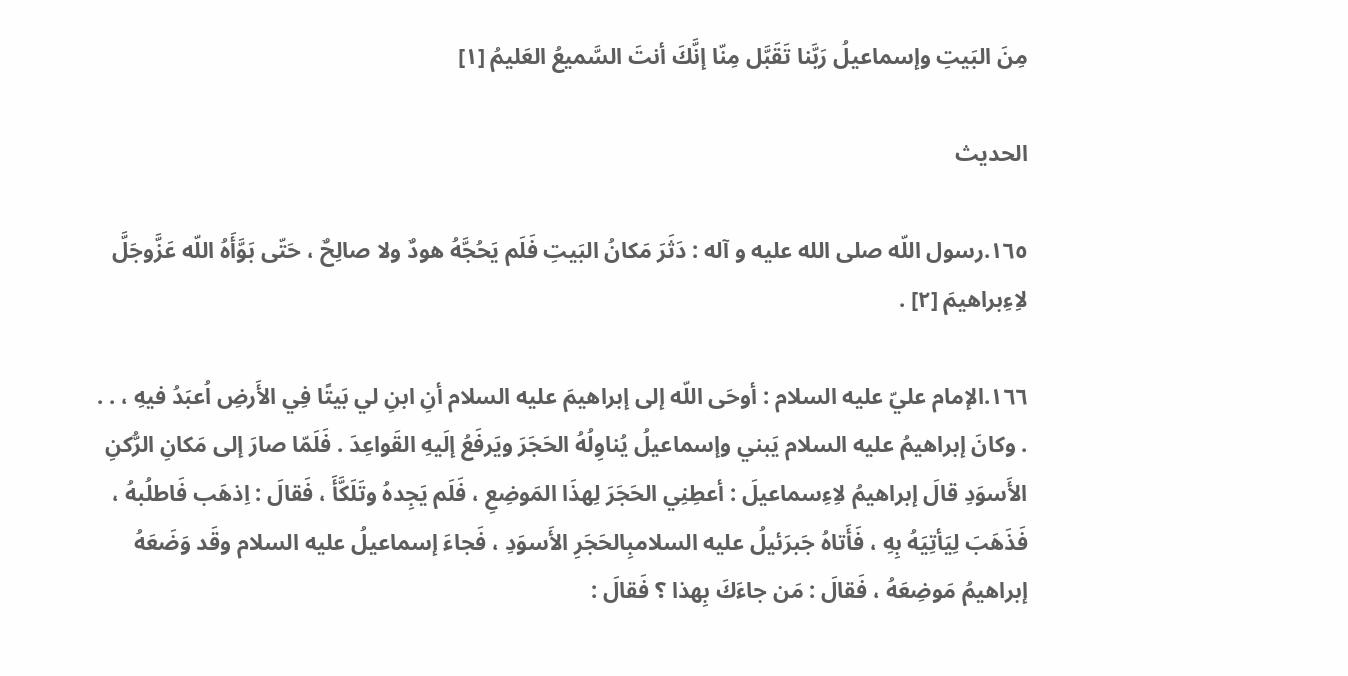مِنَ البَيتِ وإسماعيلُ رَبَّنا تَقَبَّل مِنّا إنَّكَ أنتَ السَّميعُ العَليمُ [١]

الحديث

١٦٥.رسول اللّه صلى الله عليه و آله : دَثَرَ مَكانُ البَيتِ فَلَم يَحُجَّهُ هودٌ ولا صالِحٌ ، حَتّى بَوَّأَهُ اللّه عَزَّوجَلَّ لاِءِبراهيمَ [٢] .

١٦٦.الإمام عليّ عليه السلام : أوحَى اللّه إلى إبراهيمَ عليه السلام أنِ ابنِ لي بَيتًا فِي الأَرضِ اُعبَدُ فيهِ ، . . . وكانَ إبراهيمُ عليه السلام يَبني وإسماعيلُ يُناوِلُهُ الحَجَرَ ويَرفَعُ إلَيهِ القَواعِدَ . فَلَمّا صارَ إلى مَكانِ الرُّكنِ الأَسوَدِ قالَ إبراهيمُ لاِءِسماعيلَ : أعطِنِي الحَجَرَ لِهذَا المَوضِعِ ، فَلَم يَجِدهُ وتَلَكَّأَ ، فَقالَ : اِذهَب فَاطلُبهُ ، فَذَهَبَ لِيَأتِيَهُ بِهِ ، فَأَتاهُ جَبرَئيلُ عليه السلامبِالحَجَرِ الأَسوَدِ ، فَجاءَ إسماعيلُ عليه السلام وقَد وَضَعَهُ إبراهيمُ مَوضِعَهُ ، فَقالَ : مَن جاءَكَ بِهذا ؟ فَقالَ :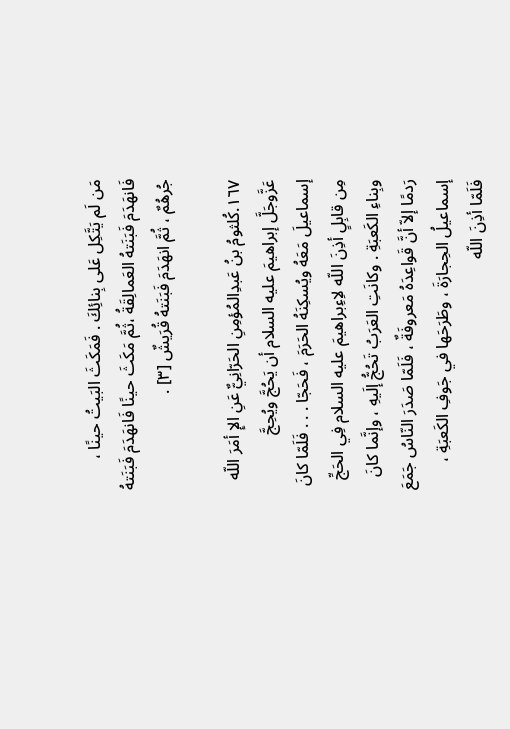مَن لَم يَتَّكِل عَلى بِنائِكَ . فَمَكَثَ البَيتُ حينًا ، فَانهَدَمَ فَبَنَتهُ العَمالِقَةُ ،ثُمَّ مَكَثَ حينًا فَانهَدَمَ فَبَنَتهُ جُرهُمٌ ، ثُمَّ انهَدَمَ فَبَنَتهُ قُرَيشٌ [٣] .

١٦٧.كُلثومُ بنُ عَبدِالمُؤمِنِ الحَرّانِيٌّ عَنِ الإِ أمَرَ اللّه عَزَّوجَلَّ إبراهيمَ عليه السلام أن يَحُجَّ ويُحِجَّ إسماعيلَ مَعَهُ ويُسكِنَهُ الحَرَمَ ، فَحَجّا . . . فَلَمّا كانَ مِن قابِلٍ أذِنَ اللّه لاِءِبراهيمَ عليه السلام فِي الحَجِّ وبِناءِ الكَعبَةِ . وكانَتِ العَرَبُ تَحُجُّ إلَيهِ ، وإنَّما كانَ رَدمًا إلاّ أنَّ قَواعِدَهُ مَعروفَةٌ ، فَلَمّا صَدَرَ النّاسُ جَمَعَ إسماعيلُ الحِجارَةَ ، وطَرَحَها في جَوفِ الكَعبَةِ ، فَلَمّا أذِنَ اللّه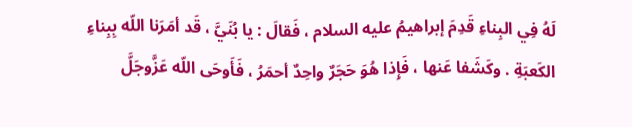لَهُ فِي البِناءِ قَدِمَ إبراهيمُ عليه السلام ، فَقالَ : يا بُنَيَّ ، قَد أمَرَنا اللّه بِبِناءِ الكَعبَةِ . وكَشَفا عَنها ، فَإِذا هُوَ حَجَرٌ واحِدٌ أحمَرُ ، فَأَوحَى اللّه عَزَّوجَلَّ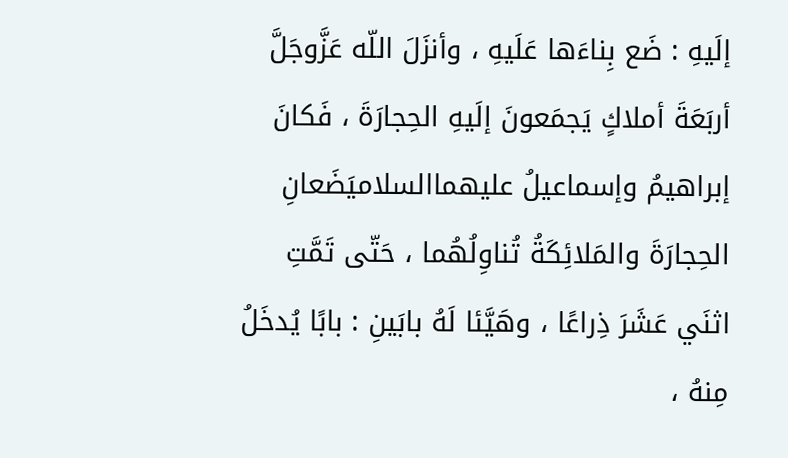إلَيهِ : ضَع بِناءَها عَلَيهِ ، وأنزَلَ اللّه عَزَّوجَلَّ أربَعَةَ أملاكٍ يَجمَعونَ إلَيهِ الحِجارَةَ ، فَكانَ إبراهيمُ وإسماعيلُ عليهماالسلاميَضَعانِ الحِجارَةَ والمَلائِكَةُ تُناوِلُهُما ، حَتّى تَمَّتِ اثنَي عَشَرَ ذِراعًا ، وهَيَّئا لَهُ بابَينِ : بابًا يُدخَلُ مِنهُ ،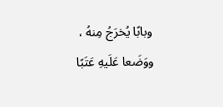وبابًا يُخرَجُ مِنهُ ، ووَضَعا عَلَيهِ عَتَبًا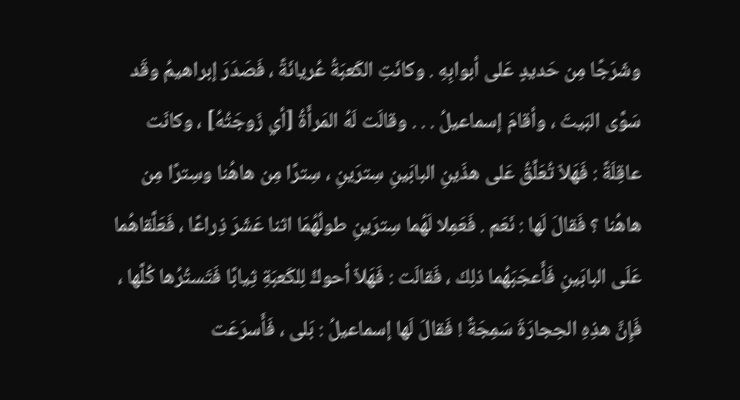وشَرَجًا مِن حَديدٍ عَلى أبوابِهِ . وكانَتِ الكَعبَةُ عُريانَةً ، فَصَدَرَ إبراهيمُ وقَد سَوَّى البَيتَ ، وأقامَ إسماعيلُ . . . وقالَت لَهُ المَرأَةُ [أي زَوجَتُهُ] ، وكانَت عاقِلَةً : فَهَلاّ تُعَلِّقُ عَلى هذَينِ البابَينِ سِترَينِ ، سِترًا مِن هاهُنا وسِترًا مِن هاهُنا ؟ فَقالَ لَها : نَعَم . فَعَمِلا لَهُما سِترَينِ طولُهُمَا اثنا عَشَرَ ذِراعًا ، فَعَلَّقاهُما عَلَى البابَينِ فَأَعجَبَهُما ذلِكَ ، فَقالَت : فَهَلاّ أحوكُ لِلكَعبَةِ ثِيابًا فَتَستُرُها كُلَّها ، فَإِنَّ هذِهِ الحِجارَةَ سَمِجَةٌ ! فَقالَ لَها إسماعيلُ : بَلى ، فَأَسرَعَت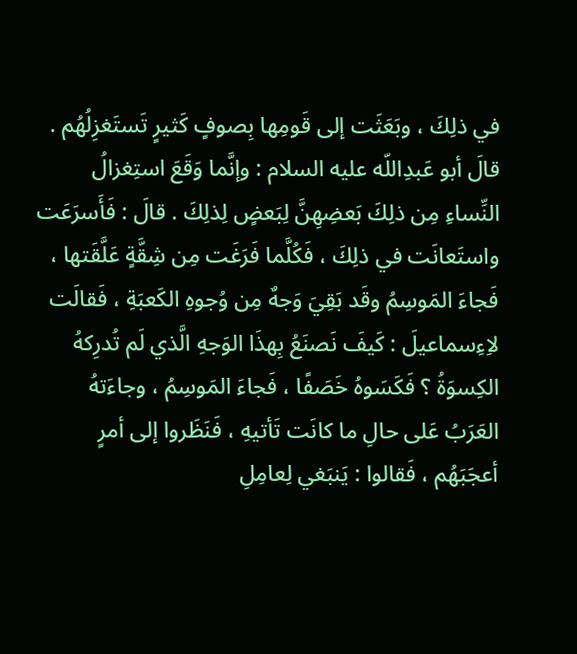في ذلِكَ ، وبَعَثَت إلى قَومِها بِصوفٍ كَثيرٍ تَستَغزِلُهُم . قالَ أبو عَبدِاللّه عليه السلام : وإنَّما وَقَعَ استِغزالُ النِّساءِ مِن ذلِكَ بَعضِهِنَّ لِبَعضٍ لِذلِكَ . قالَ : فَأَسرَعَت واستَعانَت في ذلِكَ ، فَكُلَّما فَرَغَت مِن شِقَّةٍ عَلَّقَتها ، فَجاءَ المَوسِمُ وقَد بَقِيَ وَجهٌ مِن وُجوهِ الكَعبَةِ ، فَقالَت لاِءِسماعيلَ : كَيفَ نَصنَعُ بِهذَا الوَجهِ الَّذي لَم تُدرِكهُ الكِسوَةُ ؟ فَكَسَوهُ خَصَفًا ، فَجاءَ المَوسِمُ ، وجاءَتهُ العَرَبُ عَلى حالِ ما كانَت تَأتيهِ ، فَنَظَروا إلى أمرٍ أعجَبَهُم ، فَقالوا : يَنبَغي لِعامِلِ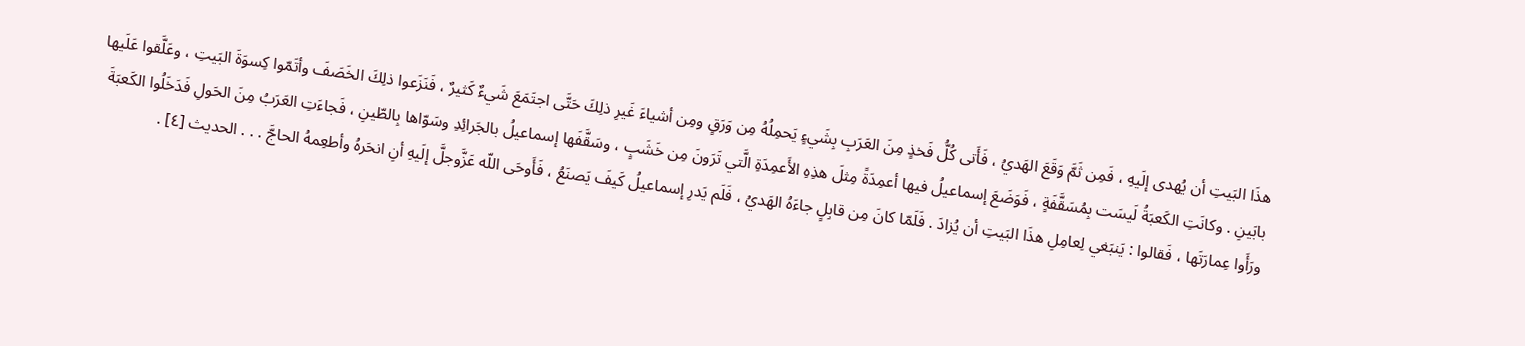هذَا البَيتِ أن يُهدى إلَيهِ ، فَمِن ثَمَّ وَقَعَ الهَديُ ، فَأَتى كُلُّ فَخذٍ مِنَ العَرَبِ بِشَيءٍ يَحمِلُهُ مِن وَرَقٍ ومِن أشياءَ غَيرِ ذلِكَ حَتَّى اجتَمَعَ شَيءٌ كَثيرٌ ، فَنَزَعوا ذلِكَ الخَصَفَ وأتَمّوا كِسوَةَ البَيتِ ، وعَلَّقوا عَلَيها بابَينِ . وكانَتِ الكَعبَةُ لَيسَت بِمُسَقَّفَةٍ ، فَوَضَعَ إسماعيلُ فيها أعمِدَةً مِثلَ هذِهِ الأَعمِدَةِ الَّتي تَرَونَ مِن خَشَبٍ ، وسَقَّفَها إسماعيلُ بالجَرائِدِ وسَوّاها بِالطّينِ ، فَجاءَتِ العَرَبُ مِنَ الحَولِ فَدَخَلُوا الكَعبَةَ ورَأَوا عِمارَتَها ، فَقالوا : يَنبَغي لِعامِلِ هذَا البَيتِ أن يُزادَ . فَلَمّا كانَ مِن قابِلٍ جاءَهُ الهَديُ ، فَلَم يَدرِ إسماعيلُ كَيفَ يَصنَعُ ، فَأَوحَى اللّه عَزَّوجلَّ إلَيهِ أنِ انحَرهُ وأطعِمهُ الحاجَّ . . . الحديث [٤] .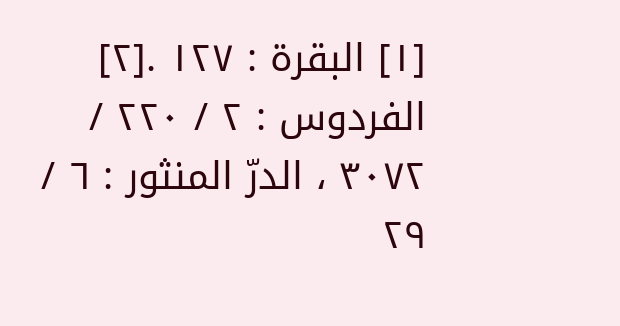[١] البقرة : ١٢٧ .[٢] الفردوس : ٢ / ٢٢٠ / ٣٠٧٢ ، الدرّ المنثور : ٦ / ٢٩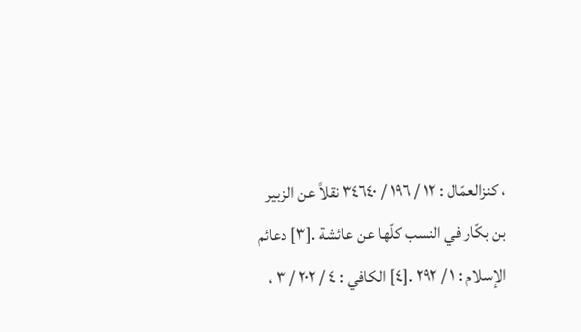، كنزالعمّال : ١٢ / ١٩٦ / ٣٤٦٤٠ نقلاً عن الزبير بن بكّار في النسب كلّها عن عائشة .[٣] دعائم الإسلام : ١ / ٢٩٢ .[٤] الكافي : ٤ / ٢٠٢ / ٣ ،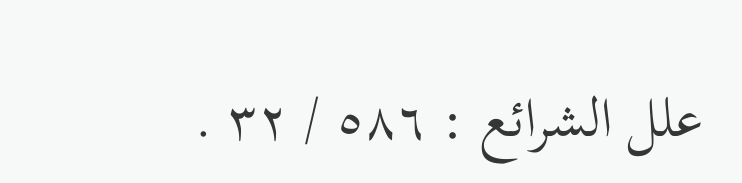علل الشرائع : ٥٨٦ / ٣٢ .